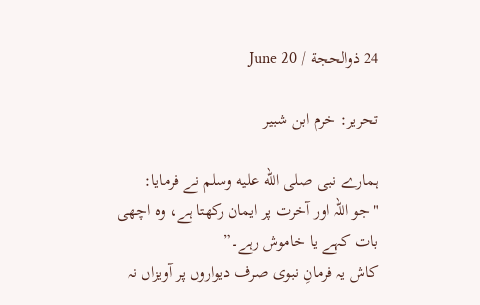24 ذوالحجة / June 20

تحریر: خرم ابن شبیر

ہمارے نبی صلى الله عليه وسلم نے فرمایا: "جو اللہ اور آخرت پر ایمان رکھتا ہے، وہ اچھی بات کہے یا خاموش رہے۔”
کاش یہ فرمانِ نبوی صرف دیواروں پر آویزاں نہ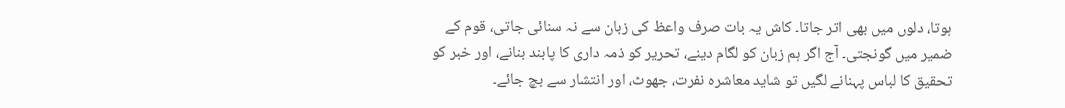ہوتا، دلوں میں بھی اتر جاتا۔ کاش یہ بات صرف واعظ کی زبان سے نہ سنائی جاتی، قوم کے ضمیر میں گونجتی۔ آج اگر ہم زبان کو لگام دینے، تحریر کو ذمہ داری کا پابند بنانے، اور خبر کو تحقیق کا لباس پہنانے لگیں تو شاید معاشرہ نفرت، جھوٹ، اور انتشار سے بچ جائے۔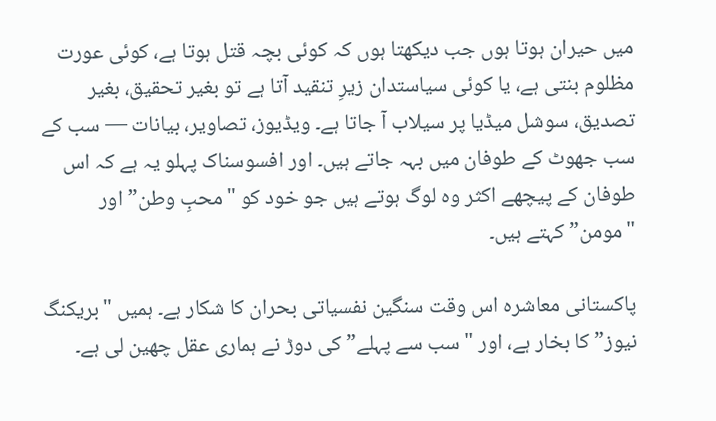میں حیران ہوتا ہوں جب دیکھتا ہوں کہ کوئی بچہ قتل ہوتا ہے، کوئی عورت مظلوم بنتی ہے، یا کوئی سیاستدان زیرِ تنقید آتا ہے تو بغیر تحقیق، بغیر تصدیق، سوشل میڈیا پر سیلاب آ جاتا ہے۔ ویڈیوز، تصاویر، بیانات — سب کے سب جھوٹ کے طوفان میں بہہ جاتے ہیں۔ اور افسوسناک پہلو یہ ہے کہ اس طوفان کے پیچھے اکثر وہ لوگ ہوتے ہیں جو خود کو "محبِ وطن” اور "مومن” کہتے ہیں۔

پاکستانی معاشرہ اس وقت سنگین نفسیاتی بحران کا شکار ہے۔ ہمیں "بریکنگ نیوز” کا بخار ہے، اور "سب سے پہلے” کی دوڑ نے ہماری عقل چھین لی ہے۔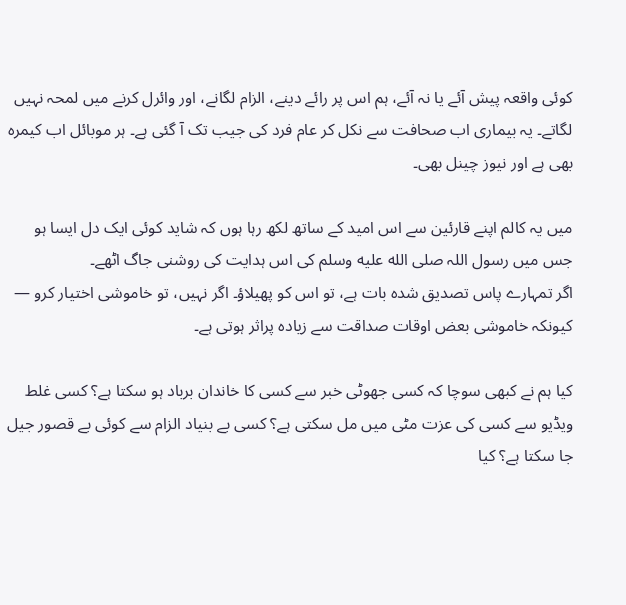کوئی واقعہ پیش آئے یا نہ آئے، ہم اس پر رائے دینے، الزام لگانے، اور وائرل کرنے میں لمحہ نہیں لگاتے۔ یہ بیماری اب صحافت سے نکل کر عام فرد کی جیب تک آ گئی ہے۔ ہر موبائل اب کیمرہ بھی ہے اور نیوز چینل بھی۔

میں یہ کالم اپنے قارئین سے اس امید کے ساتھ لکھ رہا ہوں کہ شاید کوئی ایک دل ایسا ہو جس میں رسول اللہ صلى الله عليه وسلم کی اس ہدایت کی روشنی جاگ اٹھے۔
اگر تمہارے پاس تصدیق شدہ بات ہے، تو اس کو پھیلاؤ۔ اگر نہیں، تو خاموشی اختیار کرو — کیونکہ خاموشی بعض اوقات صداقت سے زیادہ پراثر ہوتی ہے۔

کیا ہم نے کبھی سوچا کہ کسی جھوٹی خبر سے کسی کا خاندان برباد ہو سکتا ہے؟ کسی غلط ویڈیو سے کسی کی عزت مٹی میں مل سکتی ہے؟ کسی بے بنیاد الزام سے کوئی بے قصور جیل جا سکتا ہے؟ کیا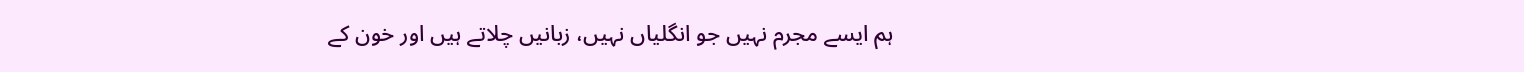ہم ایسے مجرم نہیں جو انگلیاں نہیں، زبانیں چلاتے ہیں اور خون کے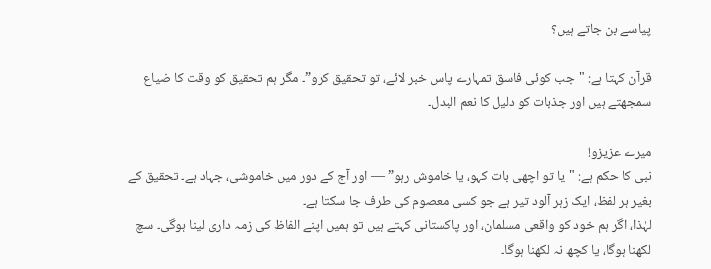پیاسے بن جاتے ہیں؟

قرآن کہتا ہے: "جب کوئی فاسق تمہارے پاس خبر لائے، تو تحقیق کرو”۔ مگر ہم تحقیق کو وقت کا ضیاع سمجھتے ہیں اور جذبات کو دلیل کا نعم البدل۔

میرے عزیزو!
نبی کا حکم ہے: "یا تو اچھی بات کہو، یا خاموش رہو” — اور آج کے دور میں خاموشی، جہاد ہے۔ تحقیق کے بغیر ہر لفظ، ایک زہر آلود تیر ہے جو کسی معصوم کی طرف جا سکتا ہے۔
لہٰذا، اگر ہم خود کو واقعی مسلمان، اور پاکستانی کہتے ہیں تو ہمیں اپنے الفاظ کی زمہ داری لینا ہوگی۔ سچ لکھنا ہوگا، یا کچھ نہ لکھنا ہوگا۔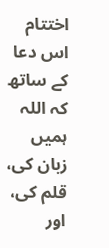اختتام اس دعا کے ساتھ کہ اللہ ہمیں زبان کی، قلم کی، اور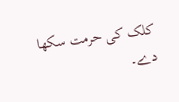کلک کی حرمت سکھا دے۔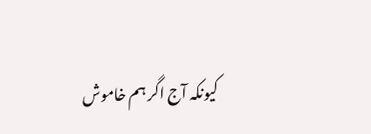کیونکہ آج اگر ہم خاموش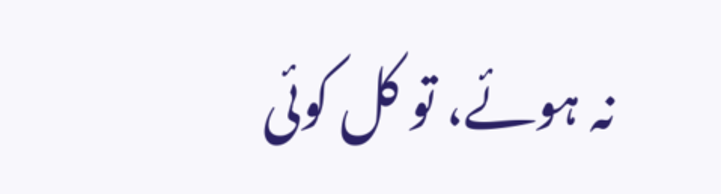نہ ہوئے، تو کل کوئی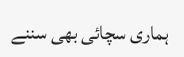ہماری سچائی بھی سننے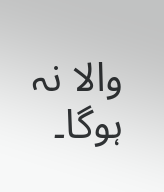والا نہ ہوگا۔